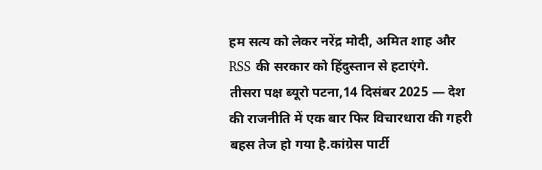हम सत्य को लेकर नरेंद्र मोदी, अमित शाह और RSS की सरकार को हिंदुस्तान से हटाएंगे.
तीसरा पक्ष ब्यूरो पटना,14 दिसंबर 2025 — देश की राजनीति में एक बार फिर विचारधारा की गहरी बहस तेज हो गया है.कांग्रेस पार्टी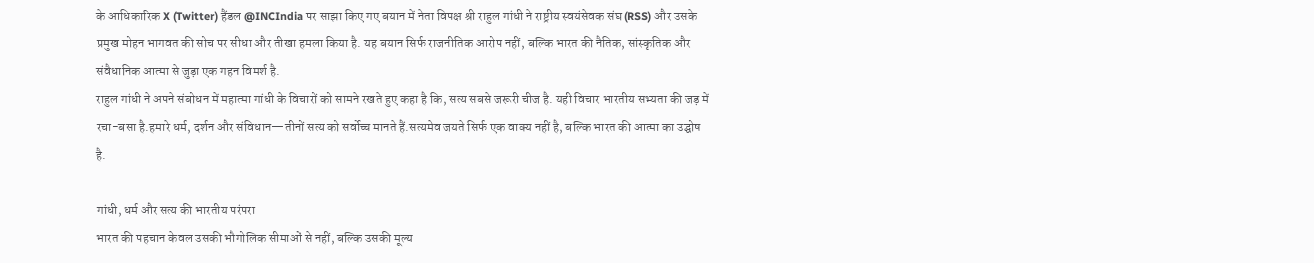के आधिकारिक X (Twitter) हैंडल @INCIndia पर साझा किए गए बयान में नेता विपक्ष श्री राहुल गांधी ने राष्ट्रीय स्वयंसेवक संघ (RSS) और उसके प्रमुख मोहन भागवत की सोच पर सीधा और तीखा हमला किया है. यह बयान सिर्फ राजनीतिक आरोप नहीं, बल्कि भारत की नैतिक, सांस्कृतिक और संवैधानिक आत्मा से जुड़ा एक गहन विमर्श है.
राहुल गांधी ने अपने संबोधन में महात्मा गांधी के विचारों को सामने रखते हुए कहा है कि, सत्य सबसे जरूरी चीज है. यही विचार भारतीय सभ्यता की जड़ में रचा-बसा है.हमारे धर्म, दर्शन और संविधान—तीनों सत्य को सर्वोच्च मानते हैं.सत्यमेव जयते सिर्फ एक वाक्य नहीं है, बल्कि भारत की आत्मा का उद्घोष है.

गांधी, धर्म और सत्य की भारतीय परंपरा
भारत की पहचान केवल उसकी भौगोलिक सीमाओं से नहीं, बल्कि उसकी मूल्य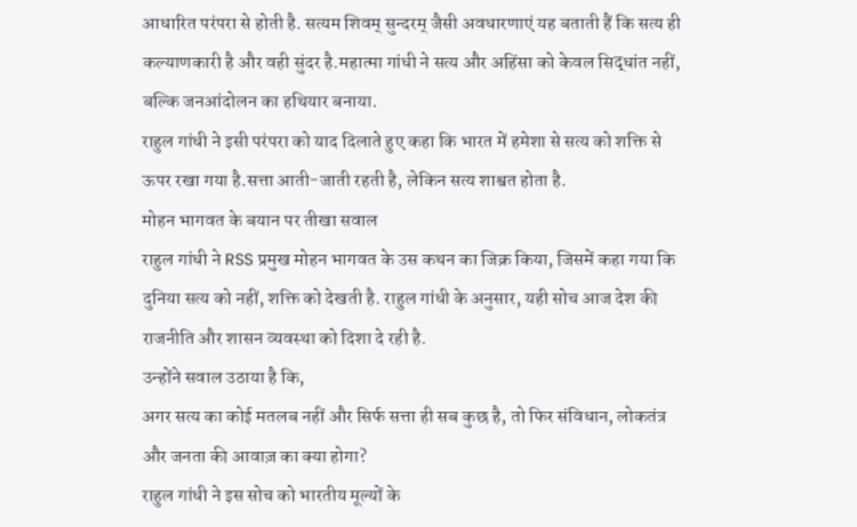आधारित परंपरा से होती है. सत्यम शिवम् सुन्दरम् जैसी अवधारणाएं यह बताती हैं कि सत्य ही कल्याणकारी है और वही सुंदर है.महात्मा गांधी ने सत्य और अहिंसा को केवल सिद्धांत नहीं, बल्कि जनआंदोलन का हथियार बनाया.
राहुल गांधी ने इसी परंपरा को याद दिलाते हुए कहा कि भारत में हमेशा से सत्य को शक्ति से ऊपर रखा गया है.सत्ता आती-जाती रहती है, लेकिन सत्य शाश्वत होता है.
मोहन भागवत के बयान पर तीखा सवाल
राहुल गांधी ने RSS प्रमुख मोहन भागवत के उस कथन का जिक्र किया, जिसमें कहा गया कि दुनिया सत्य को नहीं, शक्ति को देखती है. राहुल गांधी के अनुसार, यही सोच आज देश की राजनीति और शासन व्यवस्था को दिशा दे रही है.
उन्होंने सवाल उठाया है कि,
अगर सत्य का कोई मतलब नहीं और सिर्फ सत्ता ही सब कुछ है, तो फिर संविधान, लोकतंत्र और जनता की आवाज़ का क्या होगा?
राहुल गांधी ने इस सोच को भारतीय मूल्यों के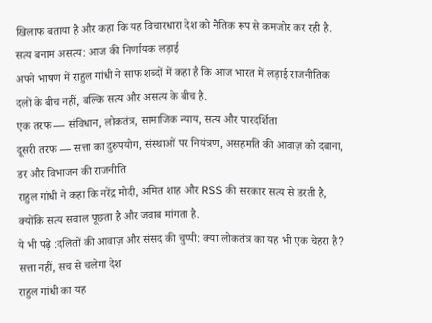खिलाफ बताया है और कहा कि यह विचारधारा देश को नैतिक रूप से कमजोर कर रही है.
सत्य बनाम असत्य: आज की निर्णायक लड़ाई
अपने भाषण में राहुल गांधी ने साफ शब्दों में कहा है कि आज भारत में लड़ाई राजनीतिक दलों के बीच नहीं, बल्कि सत्य और असत्य के बीच है.
एक तरफ — संविधान, लोकतंत्र, सामाजिक न्याय, सत्य और पारदर्शिता
दूसरी तरफ — सत्ता का दुरुपयोग, संस्थाओं पर नियंत्रण, असहमति की आवाज़ को दबाना, डर और विभाजन की राजनीति
राहुल गांधी ने कहा कि नरेंद्र मोदी, अमित शाह और RSS की सरकार सत्य से डरती है, क्योंकि सत्य सवाल पूछता है और जवाब मांगता है.
ये भी पढ़े :दलितों की आवाज़ और संसद की चुप्पी: क्या लोकतंत्र का यह भी एक चेहरा है?
सत्ता नहीं, सच से चलेगा देश
राहुल गांधी का यह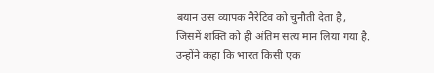बयान उस व्यापक नैरेटिव को चुनौती देता है, जिसमें शक्ति को ही अंतिम सत्य मान लिया गया है. उन्होंने कहा कि भारत किसी एक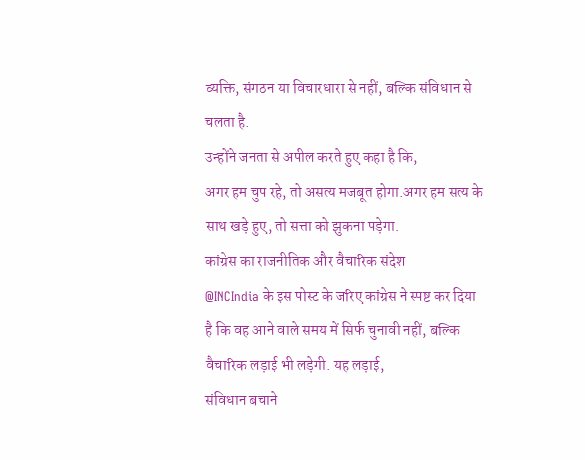व्यक्ति, संगठन या विचारधारा से नहीं, बल्कि संविधान से चलता है.
उन्होंने जनता से अपील करते हुए कहा है कि,
अगर हम चुप रहे, तो असत्य मजबूत होगा.अगर हम सत्य के साथ खड़े हुए, तो सत्ता को झुकना पड़ेगा.
कांग्रेस का राजनीतिक और वैचारिक संदेश
@INCIndia के इस पोस्ट के जरिए कांग्रेस ने स्पष्ट कर दिया है कि वह आने वाले समय में सिर्फ चुनावी नहीं, बल्कि वैचारिक लड़ाई भी लड़ेगी. यह लड़ाई,
संविधान बचाने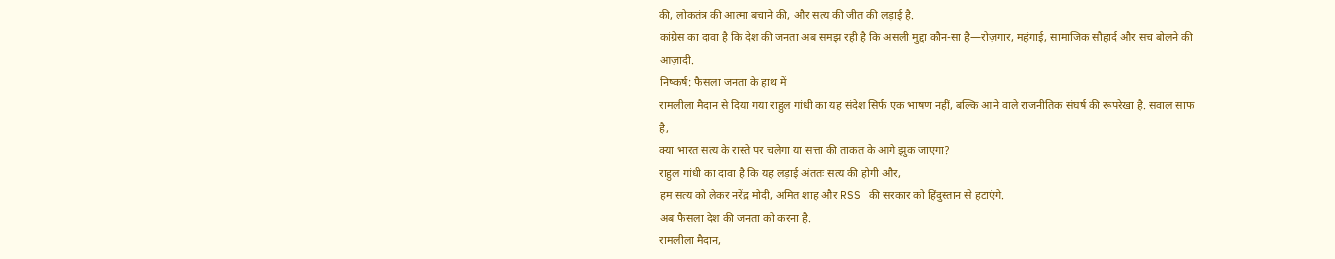की, लोकतंत्र की आत्मा बचाने की, और सत्य की जीत की लड़ाई है.
कांग्रेस का दावा है कि देश की जनता अब समझ रही है कि असली मुद्दा कौन-सा है—रोज़गार, महंगाई, सामाजिक सौहार्द और सच बोलने की आज़ादी.
निष्कर्ष: फैसला जनता के हाथ में
रामलीला मैदान से दिया गया राहुल गांधी का यह संदेश सिर्फ एक भाषण नहीं, बल्कि आने वाले राजनीतिक संघर्ष की रूपरेखा है. सवाल साफ है,
क्या भारत सत्य के रास्ते पर चलेगा या सत्ता की ताकत के आगे झुक जाएगा?
राहुल गांधी का दावा है कि यह लड़ाई अंततः सत्य की होगी और,
हम सत्य को लेकर नरेंद्र मोदी, अमित शाह और RSS की सरकार को हिंदुस्तान से हटाएंगे.
अब फैसला देश की जनता को करना है.
रामलीला मैदान,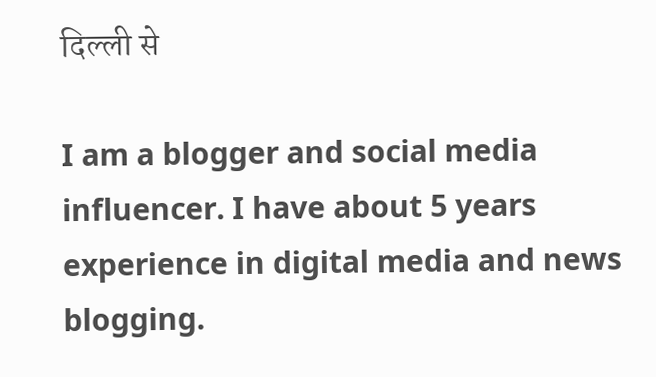दिल्ली से

I am a blogger and social media influencer. I have about 5 years experience in digital media and news blogging.